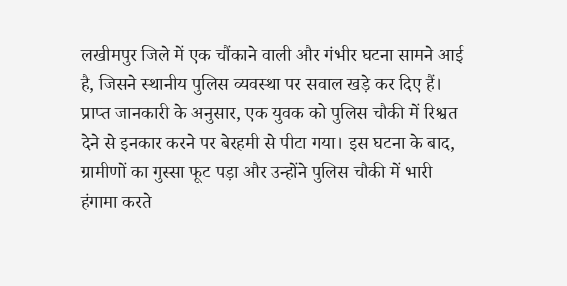लखीमपुर जिले में एक चौंकाने वाली और गंभीर घटना सामने आई है, जिसने स्थानीय पुलिस व्यवस्था पर सवाल खड़े कर दिए हैं। प्राप्त जानकारी के अनुसार, एक युवक को पुलिस चौकी में रिश्वत देने से इनकार करने पर बेरहमी से पीटा गया। इस घटना के बाद, ग्रामीणों का गुस्सा फूट पड़ा और उन्होंने पुलिस चौकी में भारी हंगामा करते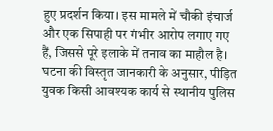हुए प्रदर्शन किया। इस मामले में चौकी इंचार्ज और एक सिपाही पर गंभीर आरोप लगाए गए हैं, जिससे पूरे इलाके में तनाव का माहौल है। घटना की विस्तृत जानकारी के अनुसार, पीड़ित युवक किसी आवश्यक कार्य से स्थानीय पुलिस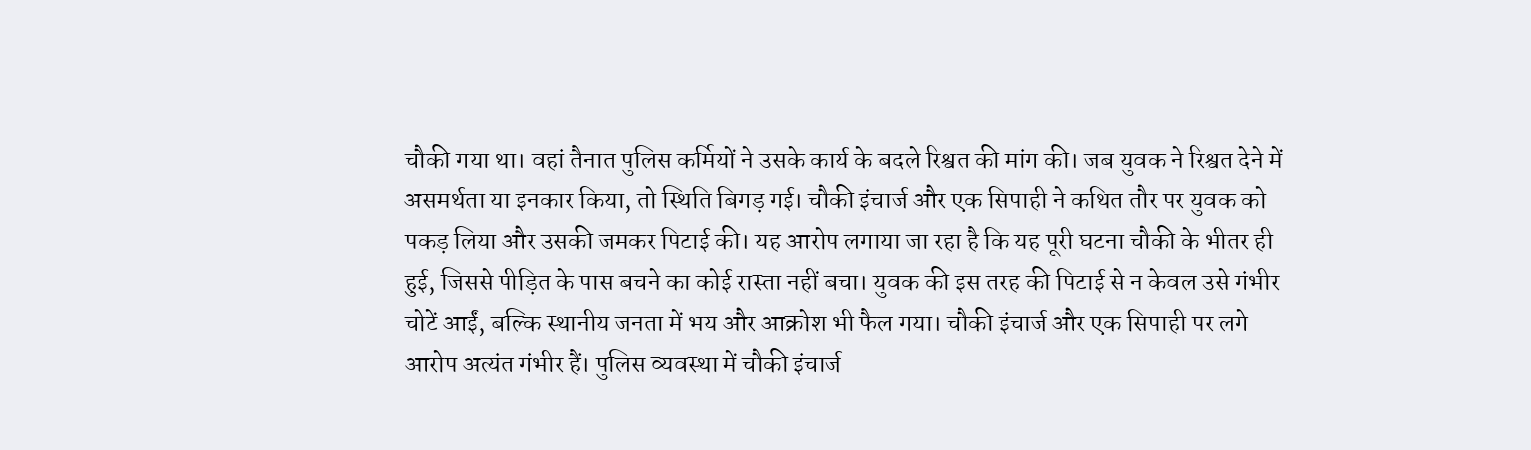चौकी गया था। वहां तैनात पुलिस कर्मियों ने उसके कार्य के बदले रिश्वत की मांग की। जब युवक ने रिश्वत देने में असमर्थता या इनकार किया, तो स्थिति बिगड़ गई। चौकी इंचार्ज और एक सिपाही ने कथित तौर पर युवक को पकड़ लिया और उसकी जमकर पिटाई की। यह आरोप लगाया जा रहा है कि यह पूरी घटना चौकी के भीतर ही हुई, जिससे पीड़ित के पास बचने का कोई रास्ता नहीं बचा। युवक की इस तरह की पिटाई से न केवल उसे गंभीर चोटें आईं, बल्कि स्थानीय जनता में भय और आक्रोश भी फैल गया। चौकी इंचार्ज और एक सिपाही पर लगे आरोप अत्यंत गंभीर हैं। पुलिस व्यवस्था में चौकी इंचार्ज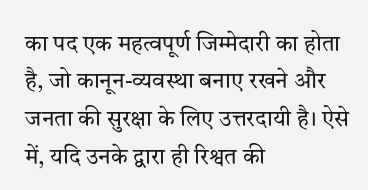का पद एक महत्वपूर्ण जिम्मेदारी का होता है, जो कानून-व्यवस्था बनाए रखने और जनता की सुरक्षा के लिए उत्तरदायी है। ऐसे में, यदि उनके द्वारा ही रिश्वत की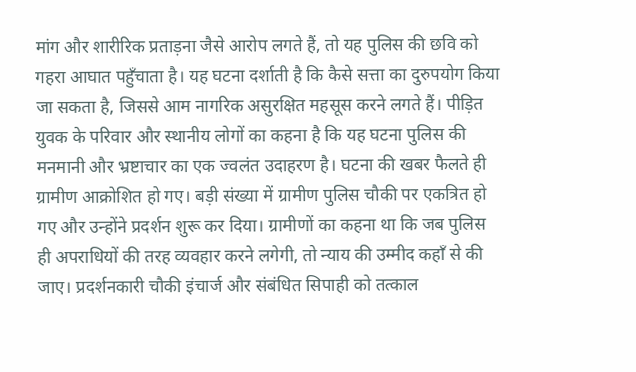मांग और शारीरिक प्रताड़ना जैसे आरोप लगते हैं, तो यह पुलिस की छवि को गहरा आघात पहुँचाता है। यह घटना दर्शाती है कि कैसे सत्ता का दुरुपयोग किया जा सकता है, जिससे आम नागरिक असुरक्षित महसूस करने लगते हैं। पीड़ित युवक के परिवार और स्थानीय लोगों का कहना है कि यह घटना पुलिस की मनमानी और भ्रष्टाचार का एक ज्वलंत उदाहरण है। घटना की खबर फैलते ही ग्रामीण आक्रोशित हो गए। बड़ी संख्या में ग्रामीण पुलिस चौकी पर एकत्रित हो गए और उन्होंने प्रदर्शन शुरू कर दिया। ग्रामीणों का कहना था कि जब पुलिस ही अपराधियों की तरह व्यवहार करने लगेगी, तो न्याय की उम्मीद कहाँ से की जाए। प्रदर्शनकारी चौकी इंचार्ज और संबंधित सिपाही को तत्काल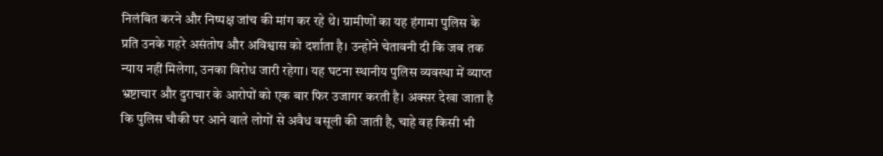निलंबित करने और निष्पक्ष जांच की मांग कर रहे थे। ग्रामीणों का यह हंगामा पुलिस के प्रति उनके गहरे असंतोष और अविश्वास को दर्शाता है। उन्होंने चेतावनी दी कि जब तक न्याय नहीं मिलेगा, उनका विरोध जारी रहेगा। यह घटना स्थानीय पुलिस व्यवस्था में व्याप्त भ्रष्टाचार और दुराचार के आरोपों को एक बार फिर उजागर करती है। अक्सर देखा जाता है कि पुलिस चौकी पर आने वाले लोगों से अवैध वसूली की जाती है, चाहे वह किसी भी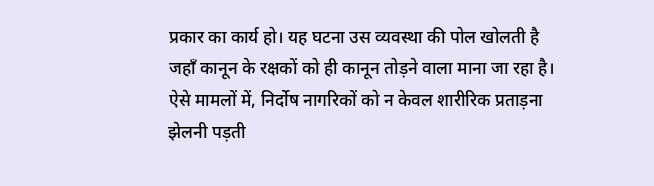प्रकार का कार्य हो। यह घटना उस व्यवस्था की पोल खोलती है जहाँ कानून के रक्षकों को ही कानून तोड़ने वाला माना जा रहा है। ऐसे मामलों में, निर्दोष नागरिकों को न केवल शारीरिक प्रताड़ना झेलनी पड़ती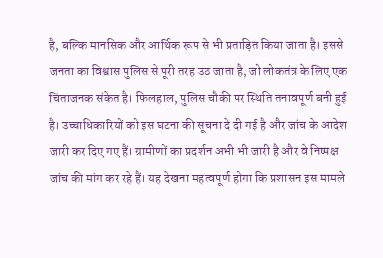है, बल्कि मानसिक और आर्थिक रूप से भी प्रताड़ित किया जाता है। इससे जनता का विश्वास पुलिस से पूरी तरह उठ जाता है, जो लोकतंत्र के लिए एक चिंताजनक संकेत है। फिलहाल, पुलिस चौकी पर स्थिति तनावपूर्ण बनी हुई है। उच्चाधिकारियों को इस घटना की सूचना दे दी गई है और जांच के आदेश जारी कर दिए गए हैं। ग्रामीणों का प्रदर्शन अभी भी जारी है और वे निष्पक्ष जांच की मांग कर रहे हैं। यह देखना महत्वपूर्ण होगा कि प्रशासन इस मामले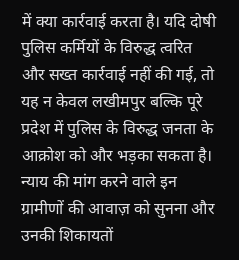में क्या कार्रवाई करता है। यदि दोषी पुलिस कर्मियों के विरुद्ध त्वरित और सख्त कार्रवाई नहीं की गई, तो यह न केवल लखीमपुर बल्कि पूरे प्रदेश में पुलिस के विरुद्ध जनता के आक्रोश को और भड़का सकता है। न्याय की मांग करने वाले इन ग्रामीणों की आवाज़ को सुनना और उनकी शिकायतों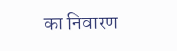का निवारण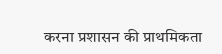करना प्रशासन की प्राथमिकता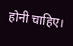होनी चाहिए।